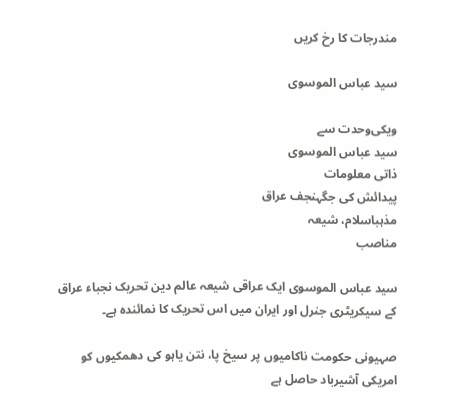مندرجات کا رخ کریں

سید عباس الموسوی

ویکی‌وحدت سے
سید عباس الموسوی
ذاتی معلومات
پیدائش کی جگہنجف عراق
مذہباسلام، شیعہ
مناصب

سید عباس الموسوی ایک عراقی شیعہ عالم دین تحریک نجباء عراق کے سیکریٹری جنرل اور ایران میں اس تحریک کا نمائندہ ہے۔

صہیونی حکومت ناکامیوں پر سیخ پا، نتن یاہو کی دھمکیوں کو امریکی آشیرباد حاصل ہے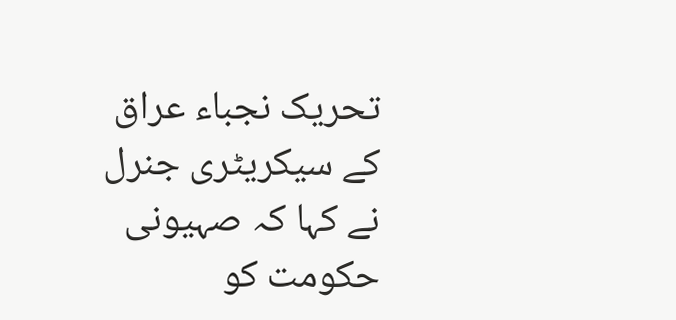تحریک نجباء عراق کے سیکریٹری جنرل نے کہا کہ صہیونی حکومت کو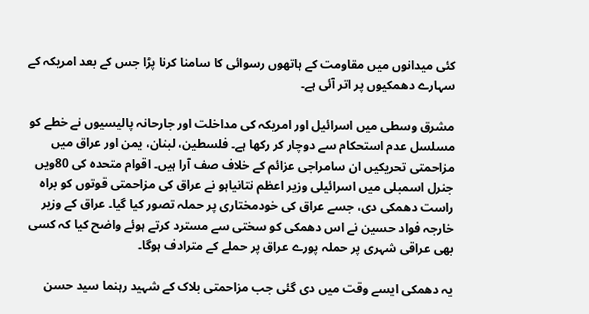کئی میدانوں میں مقاومت کے ہاتھوں رسوائی کا سامنا کرنا پڑا جس کے بعد امریکہ کے سہارے دھمکیوں پر اتر آئی ہے۔

مشرق وسطی میں اسرائیل اور امریکہ کی مداخلت اور جارحانہ پالیسیوں نے خطے کو مسلسل عدم استحکام سے دوچار کر رکھا ہے۔ فلسطین، لبنان، یمن اور عراق میں مزاحمتی تحریکیں ان سامراجی عزائم کے خلاف صف آرا ہیں۔ اقوام متحدہ کی 80ویں جنرل اسمبلی میں اسرائیلی وزیر اعظم نتانیاہو نے عراق کی مزاحمتی قوتوں کو براہ راست دھمکی دی، جسے عراق کی خودمختاری پر حملہ تصور کیا گیا۔ عراق کے وزیر خارجہ فواد حسین نے اس دھمکی کو سختی سے مسترد کرتے ہوئے واضح کیا کہ کسی بھی عراقی شہری پر حملہ پورے عراق پر حملے کے مترادف ہوگا۔

یہ دھمکی ایسے وقت میں دی گئی جب مزاحمتی بلاک کے شہید رہنما سید حسن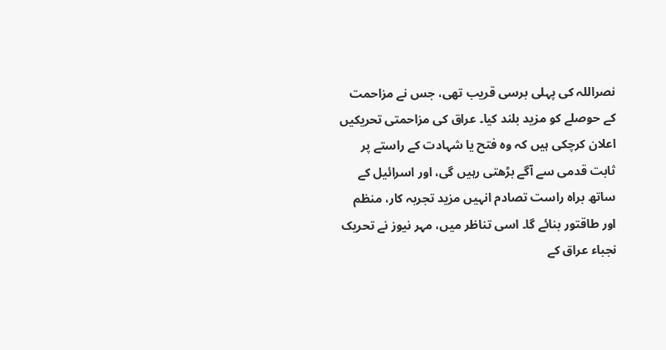نصراللہ کی پہلی برسی قریب تھی، جس نے مزاحمت کے حوصلے کو مزید بلند کیا۔ عراق کی مزاحمتی تحریکیں اعلان کرچکی ہیں کہ وہ فتح یا شہادت کے راستے پر ثابت قدمی سے آگے بڑھتی رہیں گی، اور اسرائیل کے ساتھ براہ راست تصادم انہیں مزید تجربہ کار، منظم اور طاقتور بنائے گا۔ اسی تناظر میں، مہر نیوز نے تحریک نجباء عراق کے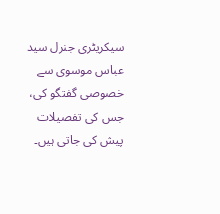سیکریٹری جنرل سید عباس موسوی سے خصوصی گفتگو کی، جس کی تفصیلات پیش کی جاتی ہیں۔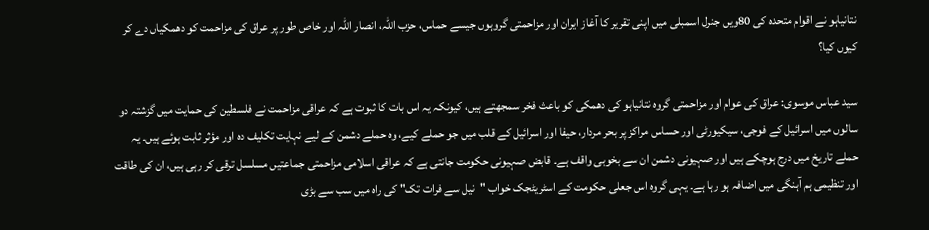نتانیاہو نے اقوام متحدہ کی 80ویں جنرل اسمبلی میں اپنی تقریر کا آغاز ایران اور مزاحمتی گروہوں جیسے حماس، حزب اللہ، انصار اللہ اور خاص طور پر عراق کی مزاحمت کو دھمکیاں دے کر کیوں کیا؟

سید عباس موسوی: عراق کی عوام اور مزاحمتی گروہ نتانیاہو کی دھمکی کو باعث فخر سمجھتے ہیں، کیونکہ یہ اس بات کا ثبوت ہے کہ عراقی مزاحمت نے فلسطین کی حمایت میں گزشتہ دو سالوں میں اسرائیل کے فوجی، سیکیورٹی اور حساس مراکز پر بحر مردار، حیفا اور اسرائیل کے قلب میں جو حملے کیے، وہ حملے دشمن کے لیے نہایت تکلیف دہ اور مؤثر ثابت ہوئے ہیں۔ یہ حملے تاریخ میں درج ہوچکے ہیں اور صہیونی دشمن ان سے بخوبی واقف ہے۔ قابض صہیونی حکومت جانتی ہے کہ عراقی اسلامی مزاحمتی جماعتیں مسلسل ترقی کر رہی ہیں، ان کی طاقت اور تنظیمی ہم آہنگی میں اضافہ ہو رہا ہے۔ یہی گروہ اس جعلی حکومت کے اسٹریٹجک خواب "نیل سے فرات تک" کی راہ میں سب سے بڑی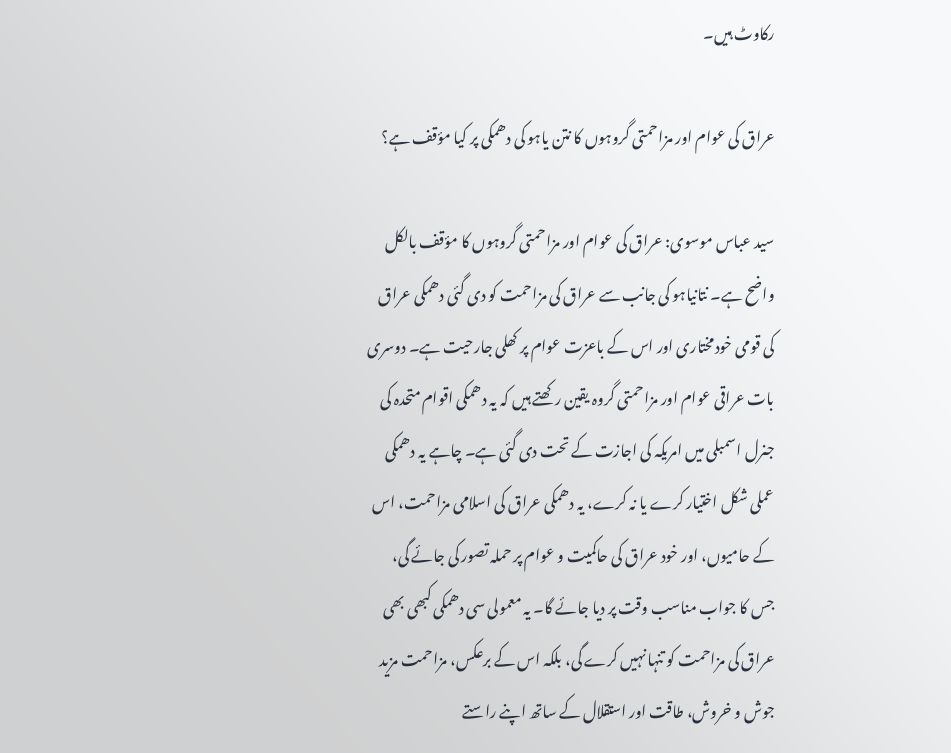رکاوٹ ہیں۔

عراق کی عوام اور مزاحمتی گروہوں کا نتن یاہو کی دھمکی پر کیا مؤقف ہے؟

سید عباس موسوی: عراق کی عوام اور مزاحمتی گروہوں کا مؤقف بالکل واضح ہے۔ نتانیاہو کی جانب سے عراق کی مزاحمت کو دی گئی دھمکی عراق کی قومی خودمختاری اور اس کے باعزت عوام پر کھلی جارحیت ہے۔ دوسری بات عراقی عوام اور مزاحمتی گروہ یقین رکھتے ہیں کہ یہ دھمکی اقوام متحدہ کی جنرل اسمبلی میں امریکہ کی اجازت کے تحت دی گئی ہے۔ چاہے یہ دھمکی عملی شکل اختیار کرے یا نہ کرے، یہ دھمکی عراق کی اسلامی مزاحمت، اس کے حامیوں، اور خود عراق کی حاکمیت و عوام پر حملہ تصور کی جائے گی، جس کا جواب مناسب وقت پر دیا جائے گا۔ یہ معمولی سی دھمکی کبھی بھی عراق کی مزاحمت کو تنہا نہیں کرے گی، بلکہ اس کے برعکس، مزاحمت مزید جوش و خروش، طاقت اور استقلال کے ساتھ اپنے راستے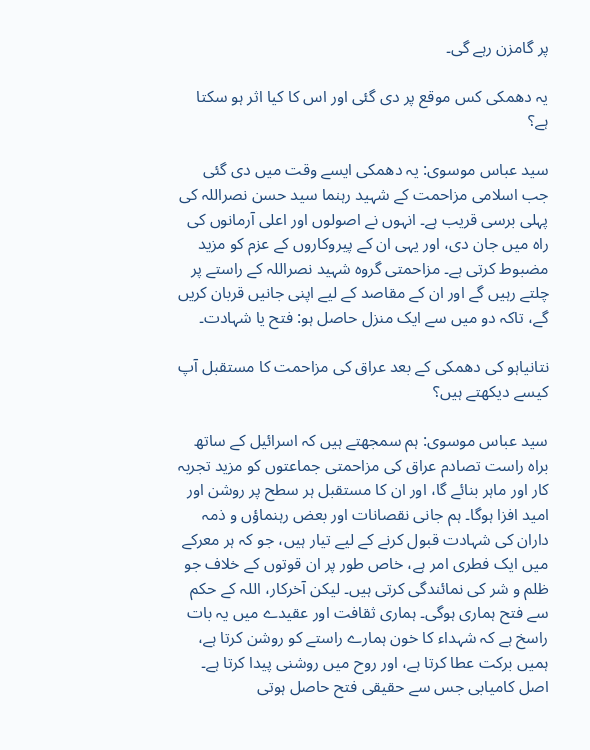پر گامزن رہے گی۔

یہ دھمکی کس موقع پر دی گئی اور اس کا کیا اثر ہو سکتا ہے؟

سید عباس موسوی: یہ دھمکی ایسے وقت میں دی گئی جب اسلامی مزاحمت کے شہید رہنما سید حسن نصراللہ کی پہلی برسی قریب ہے۔ انہوں نے اصولوں اور اعلی آرمانوں کی راہ میں جان دی، اور یہی ان کے پیروکاروں کے عزم کو مزید مضبوط کرتی ہے۔ مزاحمتی گروہ شہید نصراللہ کے راستے پر چلتے رہیں گے اور ان کے مقاصد کے لیے اپنی جانیں قربان کریں گے، تاکہ دو میں سے ایک منزل حاصل ہو: فتح یا شہادت۔

نتانیاہو کی دھمکی کے بعد عراق کی مزاحمت کا مستقبل آپ کیسے دیکھتے ہیں؟

سید عباس موسوی: ہم سمجھتے ہیں کہ اسرائیل کے ساتھ براہ راست تصادم عراق کی مزاحمتی جماعتوں کو مزید تجربہ کار اور ماہر بنائے گا، اور ان کا مستقبل ہر سطح پر روشن اور امید افزا ہوگا۔ ہم جانی نقصانات اور بعض رہنماؤں و ذمہ داران کی شہادت قبول کرنے کے لیے تیار ہیں، جو کہ ہر معرکے میں ایک فطری امر ہے، خاص طور پر ان قوتوں کے خلاف جو ظلم و شر کی نمائندگی کرتی ہیں۔ لیکن آخرکار، اللہ کے حکم سے فتح ہماری ہوگی۔ ہماری ثقافت اور عقیدے میں یہ بات راسخ ہے کہ شہداء کا خون ہمارے راستے کو روشن کرتا ہے، ہمیں برکت عطا کرتا ہے، اور روح میں روشنی پیدا کرتا ہے۔ اصل کامیابی جس سے حقیقی فتح حاصل ہوتی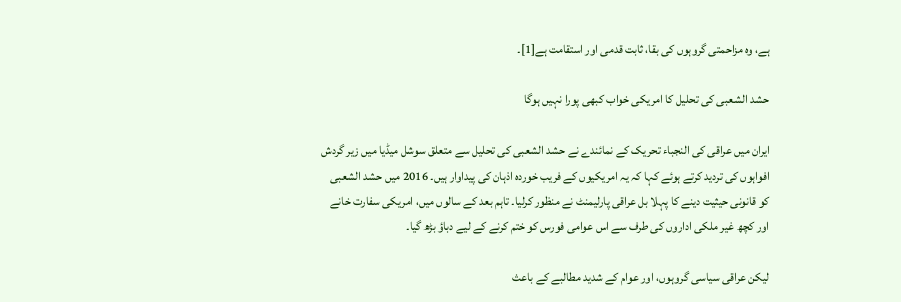ہے، وہ مزاحمتی گروہوں کی بقا، ثابت قدمی اور استقامت ہے[1]۔

حشد الشعبی کی تحلیل کا امریکی خواب کبھی پورا نہیں ہوگا

ایران میں عراقی کی النجباء تحریک کے نمائندے نے حشد الشعبی کی تحلیل سے متعلق سوشل میڈیا میں زیر گردش افواہوں کی تردید کرتے ہوئے کہا کہ یہ امریکیوں کے فریب خوردہ اذہان کی پیداوار ہیں۔ 2016 میں حشد الشعبی کو قانونی حیثیت دینے کا پہلا بل عراقی پارلیمنٹ نے منظور کرلیا۔ تاہم بعد کے سالوں میں، امریکی سفارت خانے اور کچھ غیر ملکی اداروں کی طرف سے اس عوامی فورس کو ختم کرنے کے لیے دباؤ بڑھ گیا۔

لیکن عراقی سیاسی گروہوں، اور عوام کے شدید مطالبے کے باعث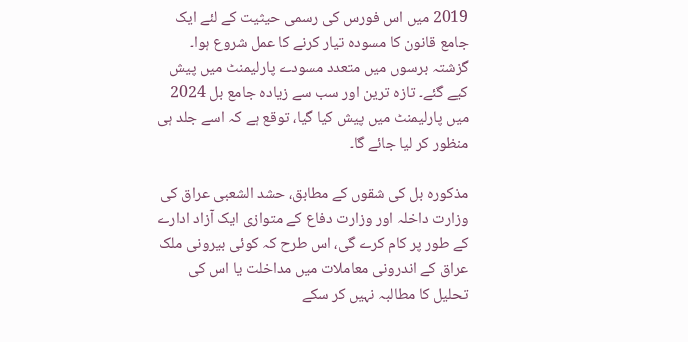2019 میں اس فورس کی رسمی حیثیت کے لئے ایک جامع قانون کا مسودہ تیار کرنے کا عمل شروع ہوا۔ گزشتہ برسوں میں متعدد مسودے پارلیمنٹ میں پیش کیے گئے۔ تازہ ترین اور سب سے زیادہ جامع بل 2024 میں پارلیمنٹ میں پیش کیا گیا، توقع ہے کہ اسے جلد ہی منظور کر لیا جائے گا۔

مذکورہ بل کی شقوں کے مطابق، حشد الشعبی عراق کی وزارت داخلہ اور وزارت دفاع کے متوازی ایک آزاد ادارے کے طور پر کام کرے گی، اس طرح کہ کوئی بیرونی ملک عراق کے اندرونی معاملات میں مداخلت یا اس کی تحلیل کا مطالبہ نہیں کر سکے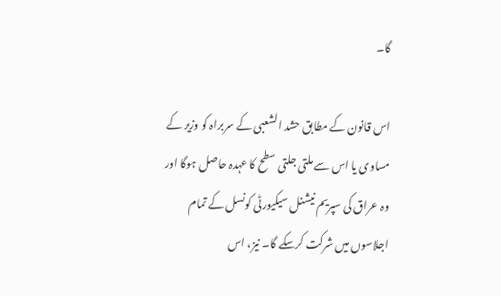گا۔

اس قانون کے مطابق حشد الشعبی کے سربراہ کو وزیر کے مساوی یا اس سے ملتی جلتی سطح کا عہدہ حاصل ہوگا اور وہ عراق کی سپریم نیشنل سیکیورٹی کونسل کے تمام اجلاسوں میں شرکت کرسکے گا۔ نیز، اس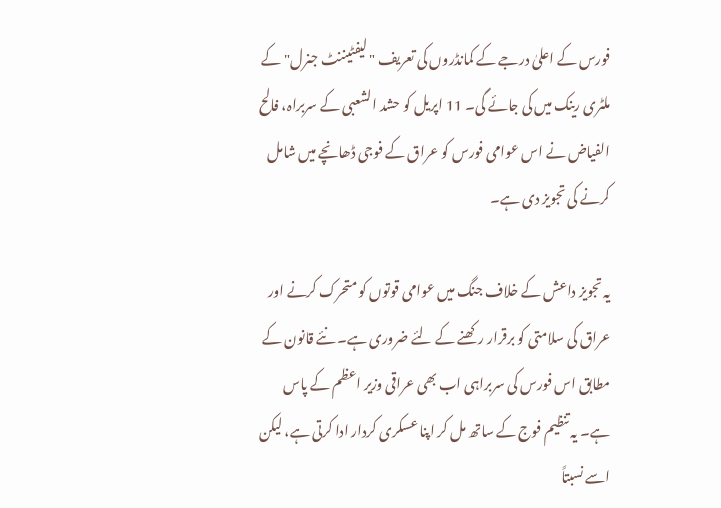فورس کے اعلیٰ درجے کے کمانڈروں کی تعریف "لیفٹیننٹ جنرل" کے ملٹری رینک میں کی جائے گی۔ 11 اپریل کو حشد الشعبی کے سربراہ، فالح الفیاض نے اس عوامی فورس کو عراق کے فوجی ڈھانچے میں شامل کرنے کی تجویز دی ہے۔

یہ تجویز داعش کے خلاف جنگ میں عوامی قوتوں کو متحرک کرنے اور عراق کی سلامتی کو برقرار رکھنے کے لئے ضروری ہے۔ نئے قانون کے مطابق اس فورس کی سربراہی اب بھی عراقی وزیر اعظم کے پاس ہے۔ یہ تنظیم فوج کے ساتھ مل کر اپنا عسکری کردار ادا کرتی ہے، لیکن اسے نسبتاً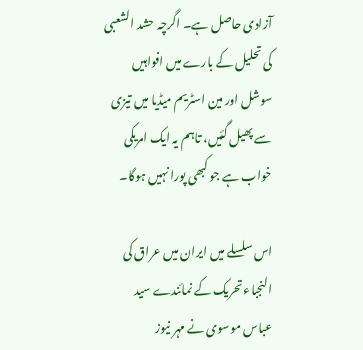آزادی حاصل ہے۔ اگرچہ حشد الشعبی کی تحلیل کے بارے میں افواہیں سوشل اور مین اسٹریم میڈیا میں تیزی سے پھیل گئیں، تاہم یہ ایک امریکی خواب ہے جو کبھی پورا نہیں ہوگا۔

اس سلسلے میں ایران میں عراق کی النجباء تحریک کے نمائندے سید عباس موسوی نے مہر نیوز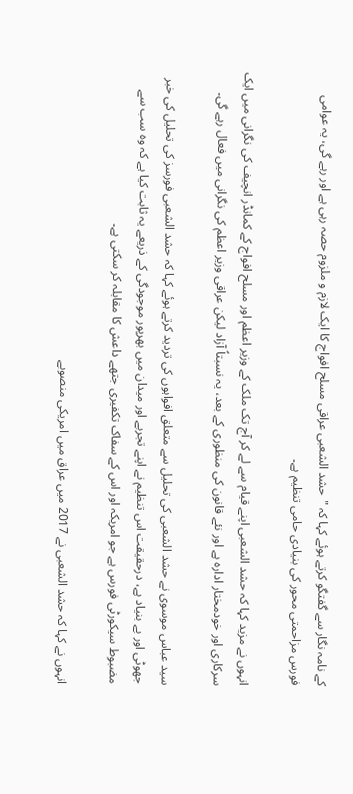کے نامہ نگار سے گفتگو کرتے ہوئے کہا کہ "حشد الشعبی عراقی مسلح افواج کا ایک لازم و ملزوم حصہ رہی ہے اور رہے گی، یہ عوامی فورس مزاحمتی محور کی بنیادی حامی تنظیم ہے۔

انہوں نے مزید کہا کہ حشد الشعبی اپنے قیام سے لے کر آج تک ملک کے وزیر اعظم اور مسلح افواج کے کمانڈر انچیف کی نگرانی میں ایک سرکاری اور خودمختار ادارہ ہے اور نئے قانون کی منظوری کے بعد، یہ نسبتاً آزاد لیکن عراقی وزیر اعظم کی نگرانی میں فعال رہے گی۔

سید عباس موسوی نے حشد الشعبی کی تحلیل سے متعلق افواہوں کی تردید کرتے ہوئے کہا کہ حشد الشعبی فورسز کی تحلیل کی خبر جھوٹی اور بے بنیاد ہے، درحقیقت اس تنظیم نے اپنے تجربے اور میدان میں بھرپور موجودگی کے ذریعے یہ ثابت کیا ہے کہ وہ سب سے مضبوط سیکورٹی فورس ہے جو امریکہ اور اس کے سفاک تکفیری جتھے داعش کا مقابلہ کر سکتی ہے۔

انہوں نے کہا کہ حشد الشعبی نے 2017 میں عراق میں امریکی منصوبے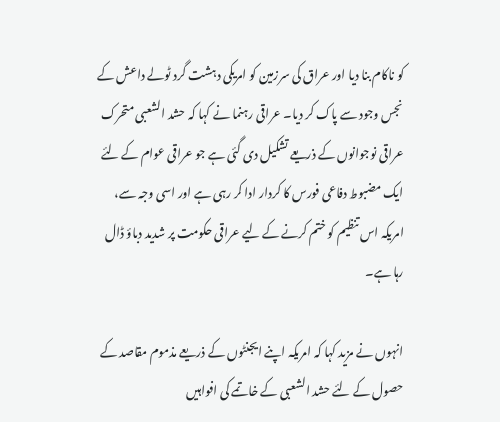کو ناکام بنا دیا اور عراق کی سرزمین کو امریکی دہشت گرد ٹولے داعش کے نجس وجود سے پاک کر دیا۔ عراقی رہنما نے کہا کہ حشد الشعبی متحرک عراقی نوجوانوں کے ذریعے تشکیل دی گئی ہے جو عراقی عوام کے لئے ایک مضبوط دفاعی فورس کا کردار ادا کر رہی ہے اور اسی وجہ سے، امریکہ اس تنظیم کو ختم کرنے کے لیے عراقی حکومت پر شدید دباؤ ڈال رہا ہے۔

انہوں نے مزید کہا کہ امریکہ اپنے ایجنٹوں کے ذریعے مذموم مقاصد کے حصول کے لئے حشد الشعبی کے خاتمے کی افواہیں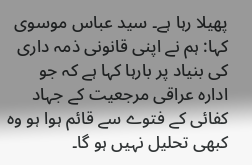پھیلا رہا ہے۔ سید عباس موسوی کہا: ہم نے اپنی قانونی ذمہ داری کی بنیاد پر بارہا کہا ہے کہ جو ادارہ عراقی مرجعیت کے جہاد کفائی کے فتوے سے قائم ہوا ہو وہ کبھی تحلیل نہیں ہو گا۔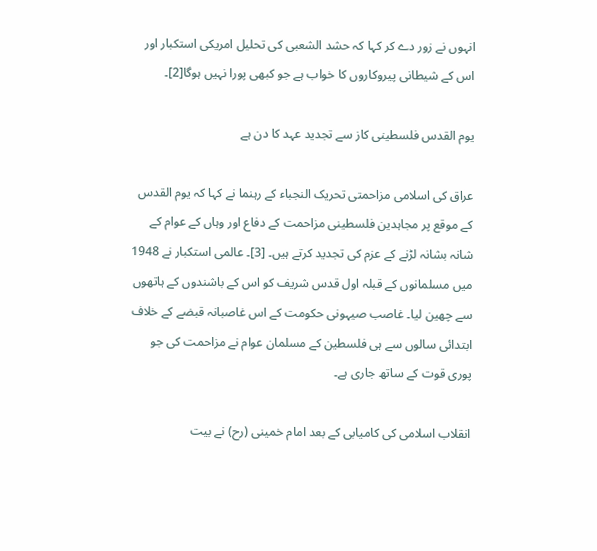انہوں نے زور دے کر کہا کہ حشد الشعبی کی تحلیل امریکی استکبار اور اس کے شیطانی پیروکاروں کا خواب ہے جو کبھی پورا نہیں ہوگا[2]۔

یوم القدس فلسطینی کاز سے تجدید عہد کا دن ہے

عراق کی اسلامی مزاحمتی تحریک النجباء کے رہنما نے کہا کہ یوم القدس کے موقع پر مجاہدین فلسطینی مزاحمت کے دفاع اور وہاں کے عوام کے شانہ بشانہ لڑنے کے عزم کی تجدید کرتے ہیں۔ [3]۔ عالمی استکبار نے 1948 میں مسلمانوں کے قبلہ اول قدس شریف کو اس کے باشندوں کے ہاتھوں سے چھین لیا۔ غاصب صیہونی حکومت کے اس غاصبانہ قبضے کے خلاف ابتدائی سالوں سے ہی فلسطین کے مسلمان عوام نے مزاحمت کی جو پوری قوت کے ساتھ جاری ہے۔

انقلاب اسلامی کی کامیابی کے بعد امام خمینی (رح) نے بیت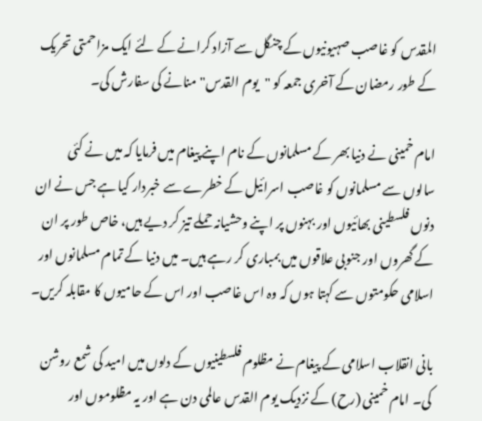المقدس کو غاصب صہیونیوں کے چنگل سے آزاد کرانے کے لئے ایک مزاحمتی تحریک کے طور رمضان کے آخری جمعہ کو "یوم القدس" منانے کی سفارش کی۔

امام خمینی نے دنیا بھر کے مسلمانوں کے نام اپنے پیغام میں فرمایا کہ میں نے کئی سالوں سے مسلمانوں کو غاصب اسرائیل کے خطرے سے خبردار کیا ہے جس نے ان دنوں فلسطینی بھائیوں اور بہنوں پر اپنے وحشیانہ حملے تیز کر دیے ہیں، خاص طور پر ان کے گھروں اور جنوبی علاقوں میں بمباری کر رہے ہیں۔ میں دنیا کے تمام مسلمانوں اور اسلامی حکومتوں سے کہتا ہوں کہ وہ اس غاصب اور اس کے حامیوں کا مقابلہ کریں۔

بانی انقلاب اسلامی کے پیغام نے مظلوم فلسطینیوں کے دلوں میں امید کی شمع روشن کی۔ امام خمینی (رح) کے نزدیک یوم القدس عالمی دن ہے اور یہ مظلوموں اور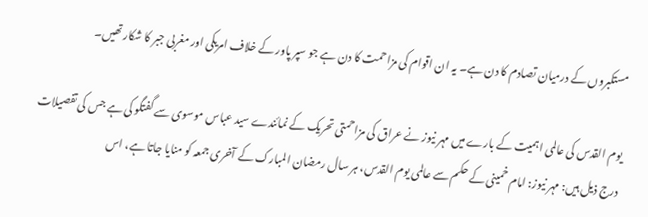مستکبروں کے درمیان تصادم کا دن ہے۔ یہ ان اقوام کی مزاحمت کا دن ہے جو سپر پاور کے خلاف امریکی اور مغربی جبر کا شکار تھیں۔

یوم القدس کی عالمی اہمیت کے بارے میں مہر نیوز نے عراق کی مزاحمتی تحریک کے نمائندے سید عباس موسوی سے گفتگو کی ہے جس کی تفصیلات درج ذیل ہیں: مہر نیوز: امام خمینی کے حکم سے عالمی یوم القدس، ہر سال رمضان المبارک کے آخری جمعہ کو منایا جاتا ہے، اس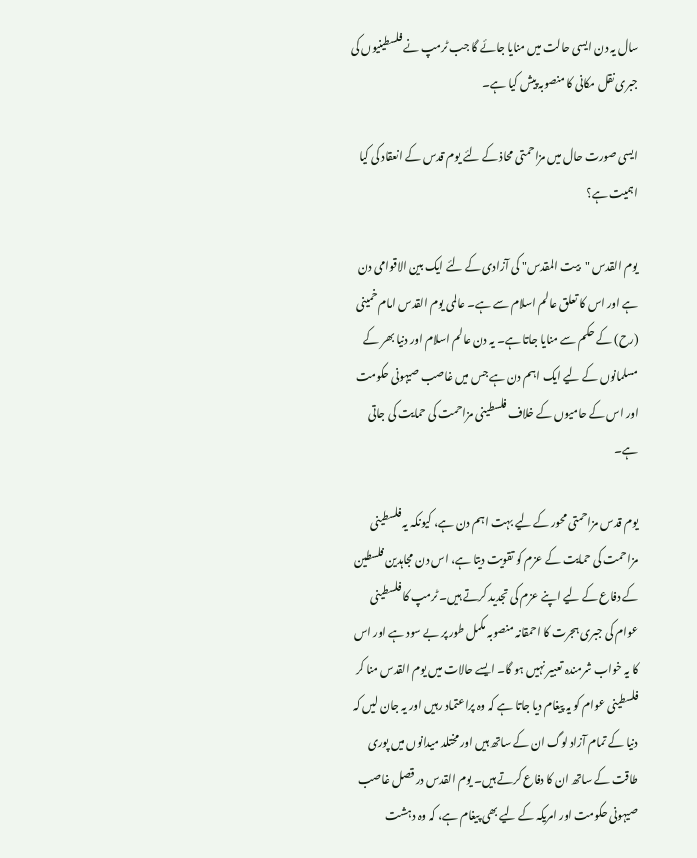سال یہ دن ایسی حالت میں منایا جائے گا جب ٹرمپ نے فلسطینیوں کی جبری نقل مکانی کا منصوبہ پیش کیا ہے۔

ایسی صورت حال میں مزاحمتی محاذ کے لئے یوم قدس کے انعقاد کی کیا اہمیت ہے؟

یوم القدس "بیت المقدس" کی آزادی کے لئے ایک بین الاقوامی دن ہے اور اس کا تعلق عالم اسلام سے ہے۔ عالمی یوم القدس امام خمینی (رح) کے حکم سے منایا جاتا ہے۔ یہ دن عالم اسلام اور دنیا بھر کے مسلمانوں کے لیے ایک اہم دن ہے جس میں غاصب صیہونی حکومت اور اس کے حامیوں کے خلاف فلسطینی مزاحمت کی حمایت کی جاتی ہے۔

یوم قدس مزاحمتی محور کے لیے بہت اہم دن ہے، کیونکہ یہ فلسطینی مزاحمت کی حمایت کے عزم کو تقویت دیتا ہے، اس دن مجاہدین فلسطین کے دفاع کے لیے اپنے عزم کی تجدید کرتے ہیں۔ ٹرمپ کا فلسطینی عوام کی جبری ہجرت کا احمقانہ منصوبہ مکمل طور پر بے سود ہے اور اس کا یہ خواب شرمندہ تعبیر نہیں ہو گا۔ ایسے حالات میں یوم القدس منا کر فلسطینی عوام کو یہ پیغام دیا جاتا ہے کہ وہ پراعتماد رہیں اور یہ جان لیں کہ دنیا کے تمام آزاد لوگ ان کے ساتھ ہیں اور مختلد میدانوں میں پوری طاقت کے ساتھ ان کا دفاع کرتے ہیں۔ یوم القدس در قصل غاصب صیہونی حکومت اور امریکہ کے لیے بھی پیغام ہے، کہ وہ دہشت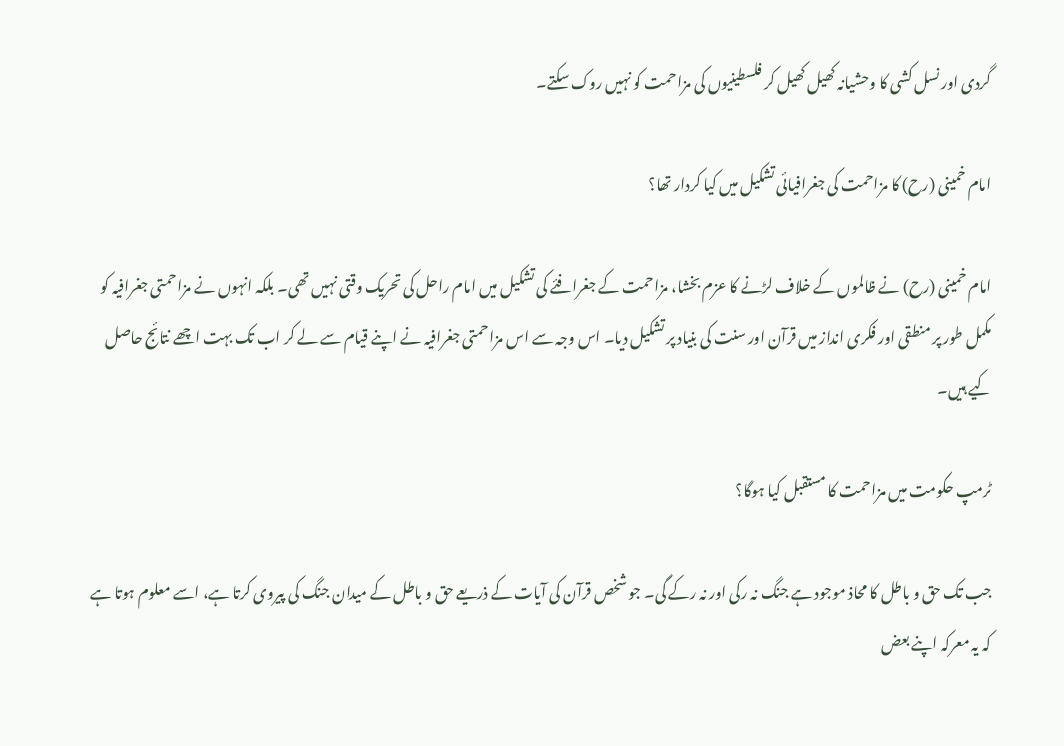گردی اور نسل کشی کا وحشیانہ کھیل کھیل کر فلسطینیوں کی مزاحمت کو نہیں روک سکتے۔

امام خمینی (رح) کا مزاحمت کی جغرافیائی تشکیل میں کیا کردار تھا؟

امام خمینی (رح) نے ظالموں کے خلاف لڑنے کا عزم بخشا، مزاحمت کے جغرافئے کی تشکیل میں امام راحل کی تحریک وقتی نہیں تھی۔ بلکہ انہوں نے مزاحمتی جغرافیہ کو مکمل طور پر منطقی اور فکری انداز میں قرآن اور سنت کی بنیاد پر تشکیل دیا۔ اس وجہ سے اس مزاحمتی جغرافیہ نے اپنے قیام سے لے کر اب تک بہت اچھے نتائج حاصل کیے ہیں۔

ٹرمپ حکومت میں مزاحمت کا مستقبل کیا ہوگا؟

جب تک حق و باطل کا محاذ موجود ہے جنگ نہ رکی اور نہ رکے گی۔ جو شخص قرآن کی آیات کے ذریعے حق و باطل کے میدان جنگ کی پیروی کرتا ہے، اسے معلوم ہوتا ہے کہ یہ معرکہ اپنے بعض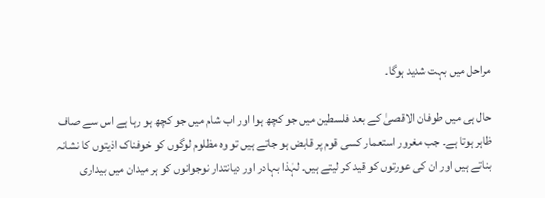مراحل میں بہت شدید ہوگا۔

حال ہی میں طوفان الاقصیٰ کے بعد فلسطین میں جو کچھ ہوا اور اب شام میں جو کچھ ہو رہا ہے اس سے صاف ظاہر ہوتا ہے۔ جب مغرور استعمار کسی قوم پر قابض ہو جاتے ہیں تو وہ مظلوم لوگوں کو خوفناک اذیتوں کا نشانہ بناتے ہیں اور ان کی عورتوں کو قید کر لیتے ہیں۔ لہٰذا بہادر اور دیانتدار نوجوانوں کو ہر میدان میں بیداری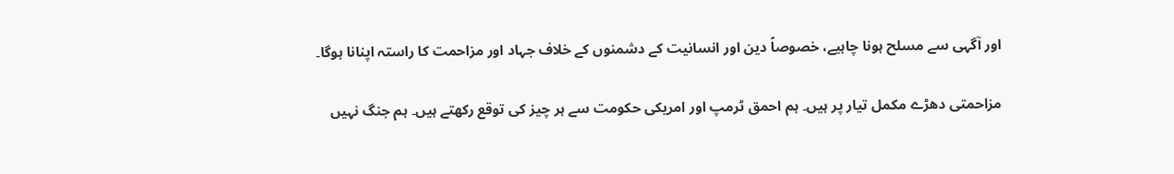اور آگہی سے مسلح ہونا چاہیے، خصوصاً دین اور انسانیت کے دشمنوں کے خلاف جہاد اور مزاحمت کا راستہ اپنانا ہوگا۔

مزاحمتی دھڑے مکمل تیار پر ہیں۔ ہم احمق ٹرمپ اور امریکی حکومت سے ہر چیز کی توقع رکھتے ہیں۔ ہم جنگ نہیں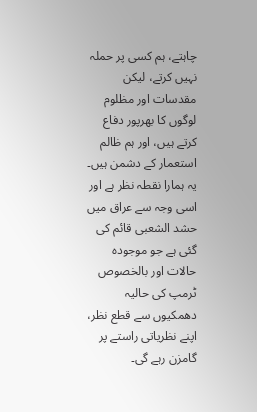چاہتے، ہم کسی پر حملہ نہیں کرتے، لیکن مقدسات اور مظلوم لوگوں کا بھرپور دفاع کرتے ہیں، اور ہم ظالم استعمار کے دشمن ہیں۔ یہ ہمارا نقطہ نظر ہے اور اسی وجہ سے عراق میں حشد الشعبی قائم کی گئی ہے جو موجودہ حالات اور بالخصوص ٹرمپ کی حالیہ دھمکیوں سے قطع نظر، اپنے نظریاتی راستے پر گامزن رہے گی۔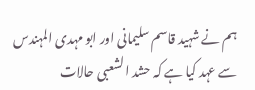ہم نے شہید قاسم سلیمانی اور ابو مہدی المہندس سے عہد کیا ہے کہ حشد الشعبی حالات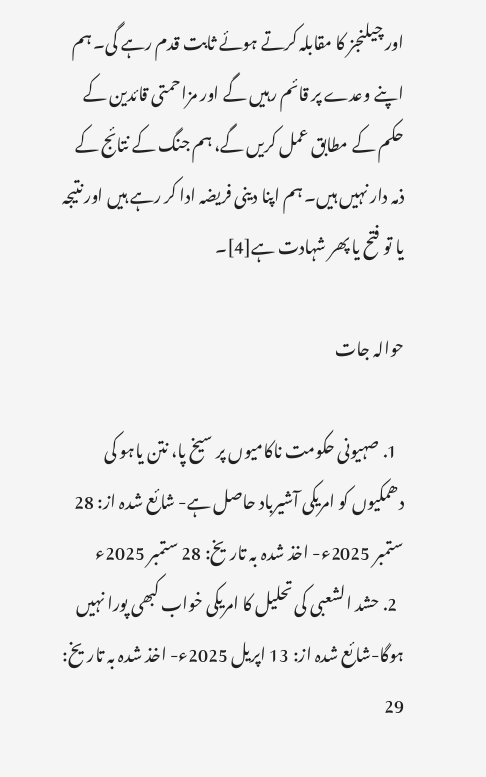اور چیلنجز کا مقابلہ کرتے ہوئے ثابت قدم رہے گی۔ ہم اپنے وعدے پر قائم رہیں گے اور مزاحمتی قائدین کے حکم کے مطابق عمل کریں گے، ہم جنگ کے نتائج کے ذمہ دار نہیں ہیں۔ ہم اپنا دینی فریضہ ادا کر رہے ہیں اور نتیجہ یا تو فتح یا پھر شہادت ہے[4]۔

حوالہ جات

  1. صہیونی حکومت ناکامیوں پر سیخ پا، نتن یاہو کی دھمکیوں کو امریکی آشیرباد حاصل ہے- شائع شدہ از: 28 ستمبر 2025ء- اخذ شدہ بہ تاریخ: 28 ستمبر 2025ء
  2. حشد الشعبی کی تحلیل کا امریکی خواب کبھی پورا نہیں ہوگا-شائع شدہ از: 13 اپریل 2025ء- اخذ شدہ بہ تاریخ: 29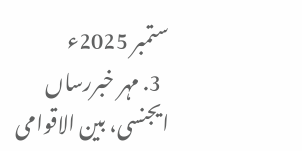ستمبر 2025ء
  3. مہر خبررساں ایجنسی، بین الاقوامی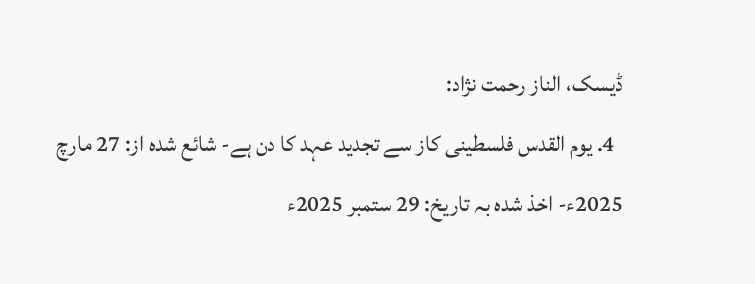ڈیسک، الناز رحمت نژاد:
  4. یوم القدس فلسطینی کاز سے تجدید عہد کا دن ہے- شائع شدہ از: 27 مارچ 2025ء- اخذ شدہ بہ تاریخ: 29 ستمبر 2025ء